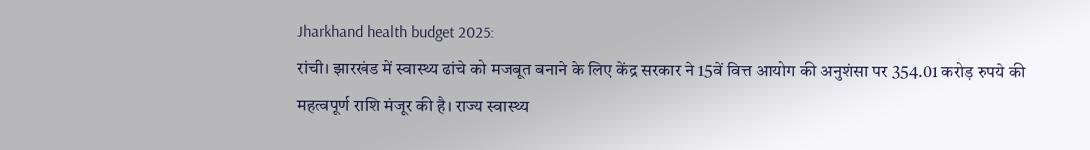Jharkhand health budget 2025:
रांची। झारखंड में स्वास्थ्य ढांचे को मजबूत बनाने के लिए केंद्र सरकार ने 15वें वित्त आयोग की अनुशंसा पर 354.01 करोड़ रुपये की महत्वपूर्ण राशि मंजूर की है। राज्य स्वास्थ्य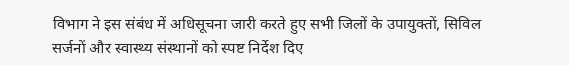विभाग ने इस संबंध में अधिसूचना जारी करते हुए सभी जिलों के उपायुक्तों, सिविल सर्जनों और स्वास्थ्य संस्थानों को स्पष्ट निर्देश दिए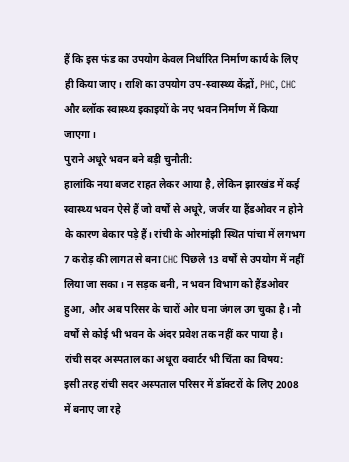हैं कि इस फंड का उपयोग केवल निर्धारित निर्माण कार्य के लिए ही किया जाए। राशि का उपयोग उप-स्वास्थ्य केंद्रों, PHC, CHC और ब्लॉक स्वास्थ्य इकाइयों के नए भवन निर्माण में किया जाएगा।
पुराने अधूरे भवन बने बड़ी चुनौती:
हालांकि नया बजट राहत लेकर आया है, लेकिन झारखंड में कई स्वास्थ्य भवन ऐसे हैं जो वर्षों से अधूरे, जर्जर या हैंडओवर न होने के कारण बेकार पड़े हैं। रांची के ओरमांझी स्थित पांचा में लगभग 7 करोड़ की लागत से बना CHC पिछले 13 वर्षों से उपयोग में नहीं लिया जा सका। न सड़क बनी, न भवन विभाग को हैंडओवर हुआ, और अब परिसर के चारों ओर घना जंगल उग चुका है। नौ वर्षों से कोई भी भवन के अंदर प्रवेश तक नहीं कर पाया है।
रांची सदर अस्पताल का अधूरा क्वार्टर भी चिंता का विषय:
इसी तरह रांची सदर अस्पताल परिसर में डॉक्टरों के लिए 2008 में बनाए जा रहे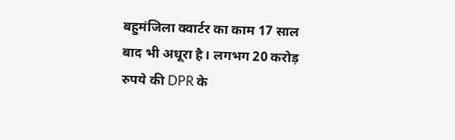बहुमंजिला क्वार्टर का काम 17 साल बाद भी अधूरा है। लगभग 20 करोड़ रुपये की DPR के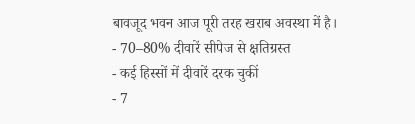बावजूद भवन आज पूरी तरह खराब अवस्था में है।
- 70–80% दीवारें सीपेज से क्षतिग्रस्त
- कई हिस्सों में दीवारें दरक चुकीं
- 7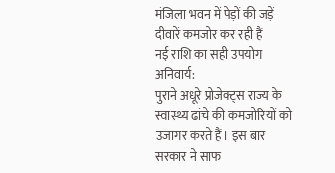मंजिला भवन में पेड़ों की जड़ें दीवारें कमजोर कर रही हैं
नई राशि का सही उपयोग अनिवार्य:
पुराने अधूरे प्रोजेक्ट्स राज्य के स्वास्थ्य ढांचे की कमजोरियों को उजागर करते हैं। इस बार सरकार ने साफ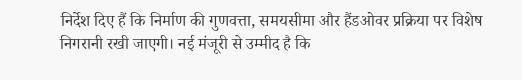निर्देश दिए हैं कि निर्माण की गुणवत्ता, समयसीमा और हैंडओवर प्रक्रिया पर विशेष निगरानी रखी जाएगी। नई मंजूरी से उम्मीद है कि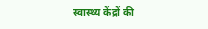स्वास्थ्य केंद्रों की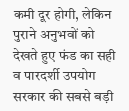कमी दूर होगी, लेकिन पुराने अनुभवों को देखते हुए फंड का सही व पारदर्शी उपयोग सरकार की सबसे बड़ी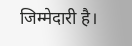जिम्मेदारी है।